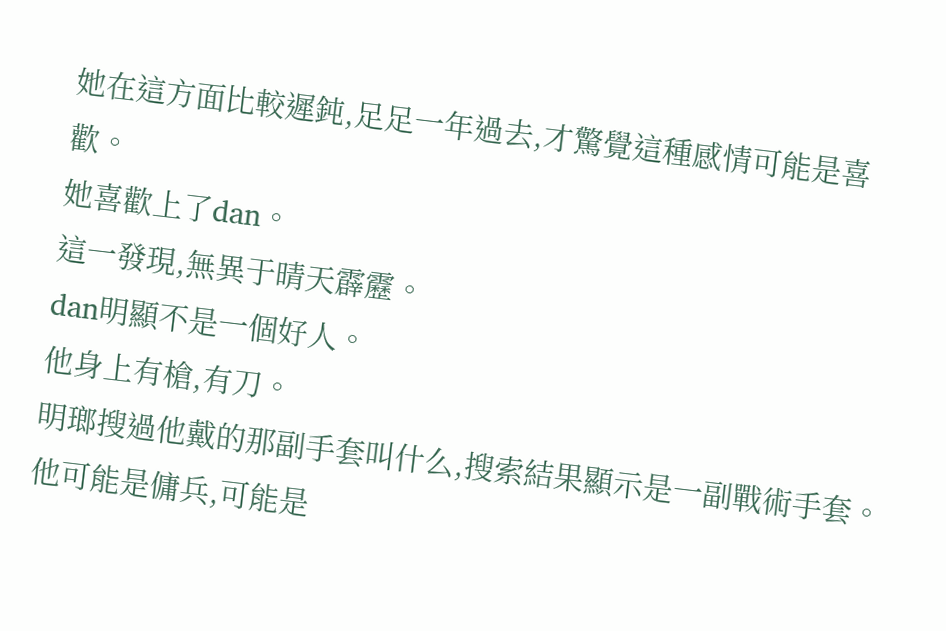她在這方面比較遲鈍,足足一年過去,才驚覺這種感情可能是喜歡。
她喜歡上了dan。
這一發現,無異于晴天霹靂。
dan明顯不是一個好人。
他身上有槍,有刀。
明瑯搜過他戴的那副手套叫什么,搜索結果顯示是一副戰術手套。
他可能是傭兵,可能是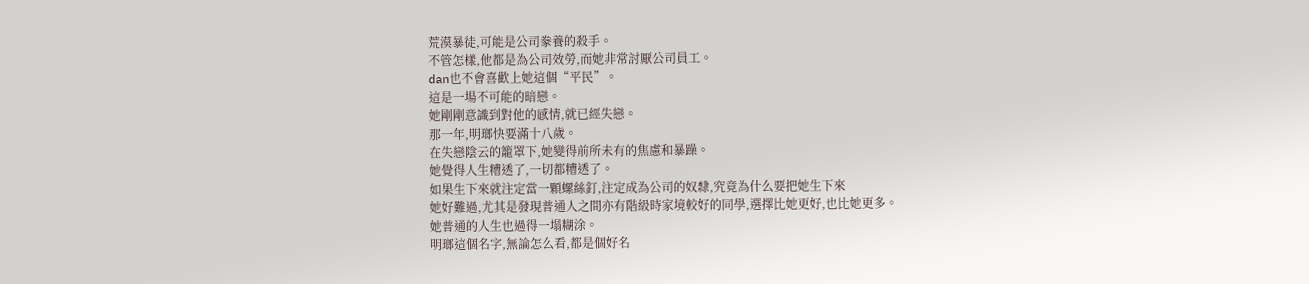荒漠暴徒,可能是公司豢養的殺手。
不管怎樣,他都是為公司效勞,而她非常討厭公司員工。
dan也不會喜歡上她這個“平民”。
這是一場不可能的暗戀。
她剛剛意識到對他的感情,就已經失戀。
那一年,明瑯快要滿十八歲。
在失戀陰云的籠罩下,她變得前所未有的焦慮和暴躁。
她覺得人生糟透了,一切都糟透了。
如果生下來就注定當一顆螺絲釘,注定成為公司的奴隸,究竟為什么要把她生下來
她好難過,尤其是發現普通人之間亦有階級時家境較好的同學,選擇比她更好,也比她更多。
她普通的人生也過得一塌糊涂。
明瑯這個名字,無論怎么看,都是個好名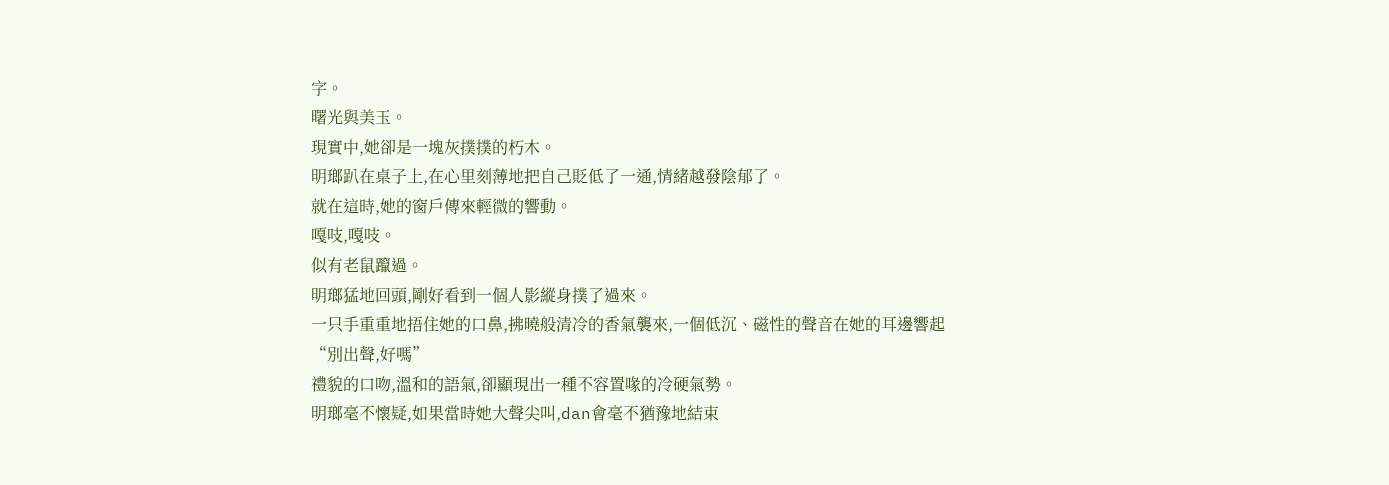字。
曙光與美玉。
現實中,她卻是一塊灰撲撲的朽木。
明瑯趴在桌子上,在心里刻薄地把自己貶低了一通,情緒越發陰郁了。
就在這時,她的窗戶傳來輕微的響動。
嘎吱,嘎吱。
似有老鼠躥過。
明瑯猛地回頭,剛好看到一個人影縱身撲了過來。
一只手重重地捂住她的口鼻,拂曉般清冷的香氣襲來,一個低沉、磁性的聲音在她的耳邊響起
“別出聲,好嗎”
禮貌的口吻,溫和的語氣,卻顯現出一種不容置喙的冷硬氣勢。
明瑯毫不懷疑,如果當時她大聲尖叫,dan會毫不猶豫地結束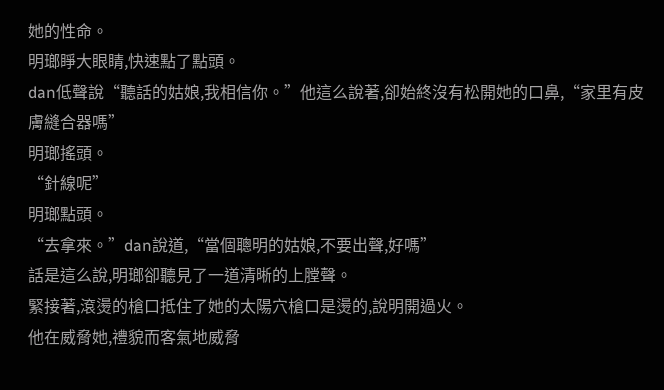她的性命。
明瑯睜大眼睛,快速點了點頭。
dan低聲說“聽話的姑娘,我相信你。”他這么說著,卻始終沒有松開她的口鼻,“家里有皮膚縫合器嗎”
明瑯搖頭。
“針線呢”
明瑯點頭。
“去拿來。”dan說道,“當個聰明的姑娘,不要出聲,好嗎”
話是這么說,明瑯卻聽見了一道清晰的上膛聲。
緊接著,滾燙的槍口抵住了她的太陽穴槍口是燙的,說明開過火。
他在威脅她,禮貌而客氣地威脅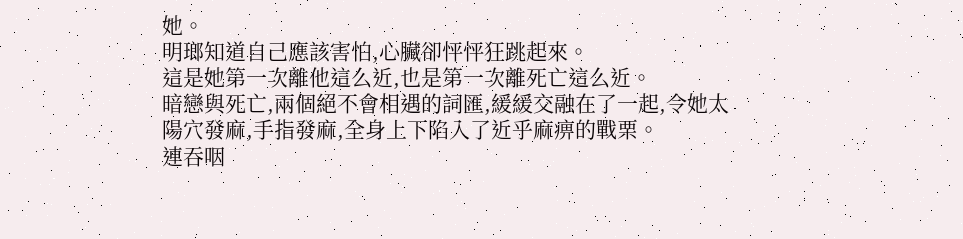她。
明瑯知道自己應該害怕,心臟卻怦怦狂跳起來。
這是她第一次離他這么近,也是第一次離死亡這么近。
暗戀與死亡,兩個絕不會相遇的詞匯,緩緩交融在了一起,令她太陽穴發麻,手指發麻,全身上下陷入了近乎麻痹的戰栗。
連吞咽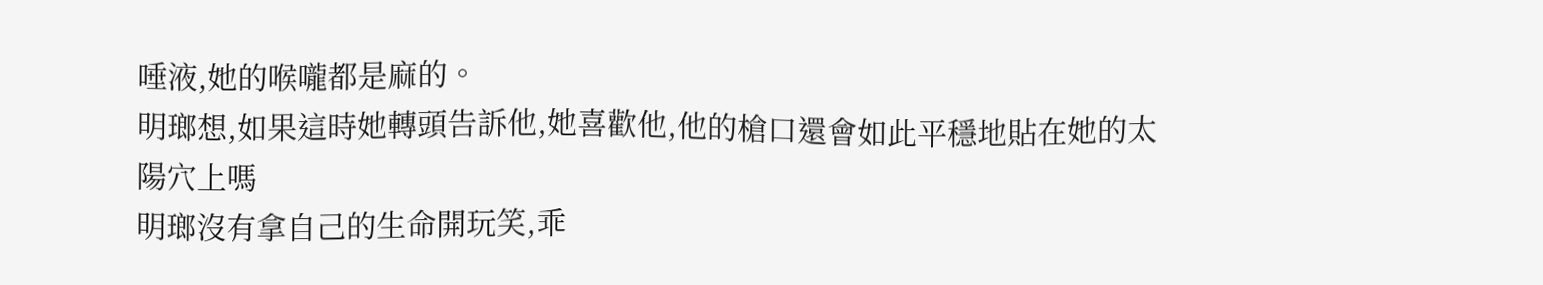唾液,她的喉嚨都是麻的。
明瑯想,如果這時她轉頭告訴他,她喜歡他,他的槍口還會如此平穩地貼在她的太陽穴上嗎
明瑯沒有拿自己的生命開玩笑,乖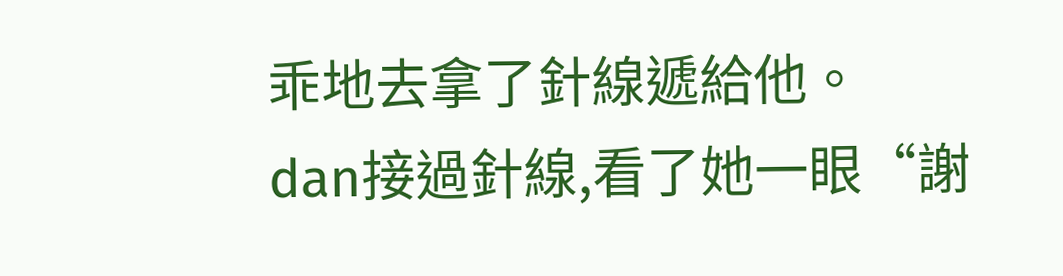乖地去拿了針線遞給他。
dan接過針線,看了她一眼“謝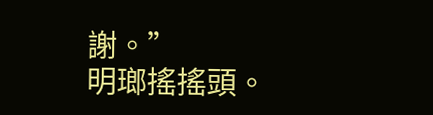謝。”
明瑯搖搖頭。